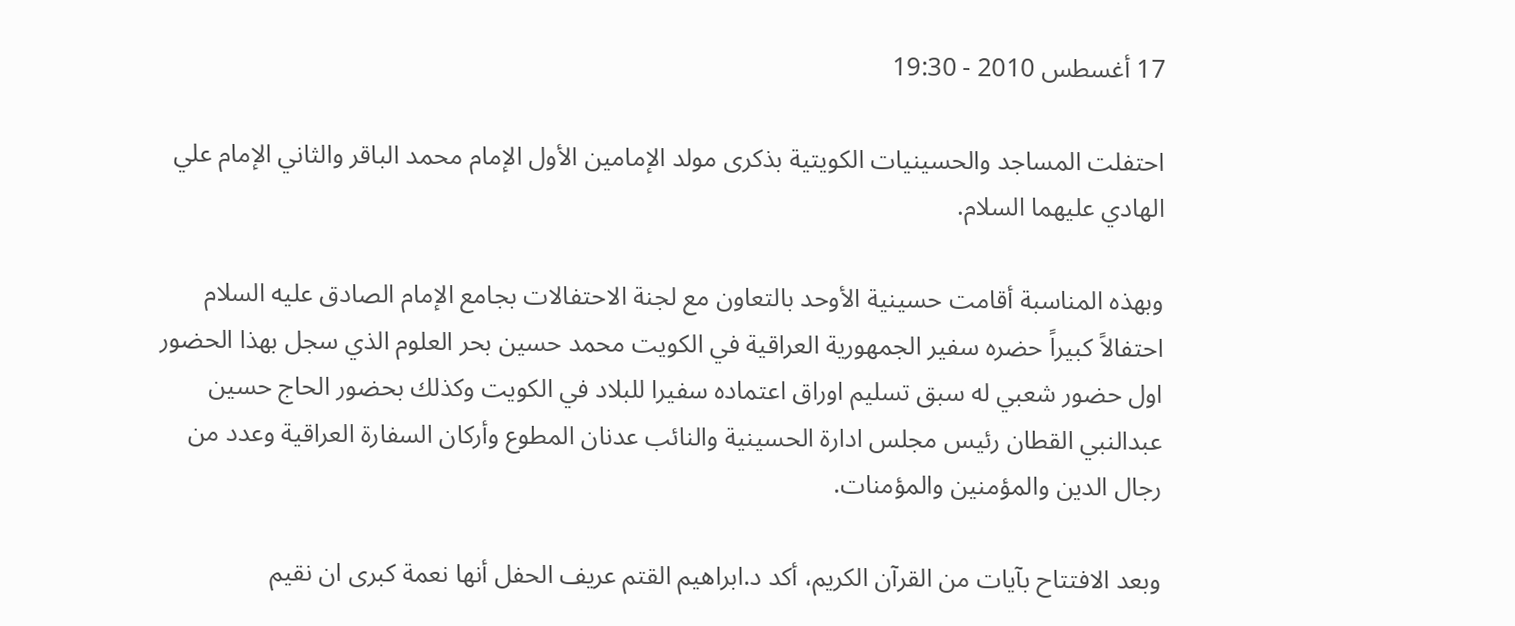17 أغسطس 2010 - 19:30

احتفلت المساجد والحسينيات الكويتية بذكرى مولد الإمامين الأول الإمام محمد الباقر والثاني الإمام علي الهادي عليهما السلام.

وبهذه المناسبة أقامت حسينية الأوحد بالتعاون مع لجنة الاحتفالات بجامع الإمام الصادق عليه السلام احتفالاً كبيراً حضره سفير الجمهورية العراقية في الكويت محمد حسين بحر العلوم الذي سجل بهذا الحضور اول حضور شعبي له سبق تسليم اوراق اعتماده سفيرا للبلاد في الكويت وكذلك بحضور الحاج حسين عبدالنبي القطان رئيس مجلس ادارة الحسينية والنائب عدنان المطوع وأركان السفارة العراقية وعدد من رجال الدين والمؤمنين والمؤمنات.

وبعد الافتتاح بآيات من القرآن الكريم، أكد د.ابراهيم القتم عريف الحفل أنها نعمة كبرى ان نقيم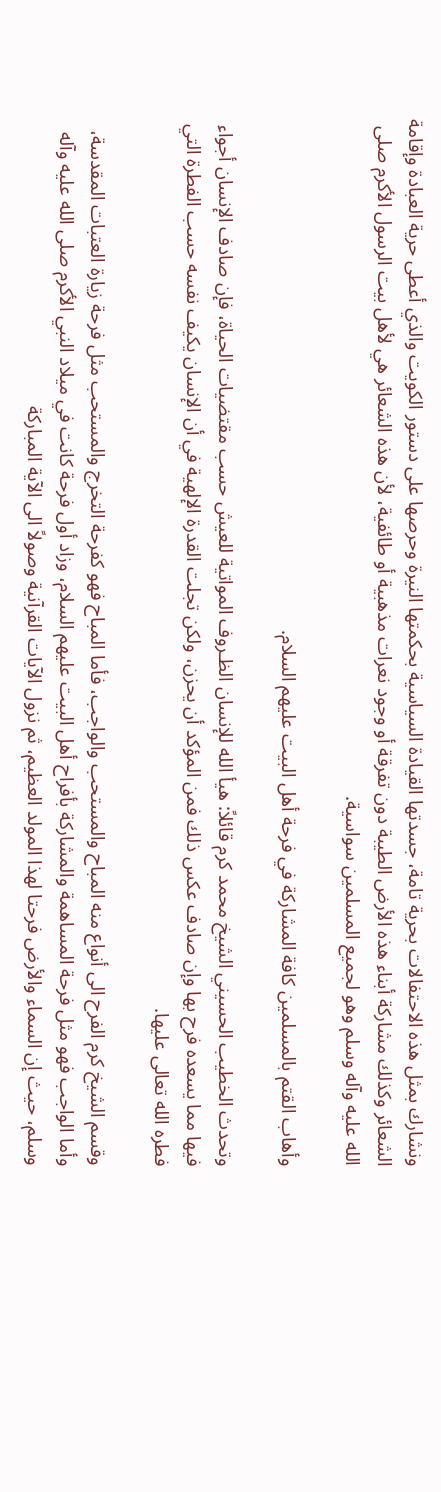ونشارك بمثل هذه الاحتفالات بحرية تامة، جسدتها القيادة السياسية بحكمتها النيرة وحرصها على دستور الكويت والذي أعطى حرية العبادة وإقامة الشعائر وكذلك مشاركة أبناء هذه الأرض الطيبة دون تفرقة أو وجود نعرات مذهبية أو طائفية، لأن هذه الشعائر هي لأهل بيت الرسول الأكرم صلى الله عليه وآله وسلم وهو لجميع المسلمين سواسية.

وأهاب القتم بالمسلمين كافة المشاركة في فرحة أهل البيت عليهم السلام.

وتحدث الخطيب الحسيني الشيخ محمد كرم قائلاً: هيأ الله للإنسان الظـروف المواتية للعيش حسب مقتضيات الحياة، فإن صادف الإنسان أجواء فيها مما يسعده فرح بها وإن صادف عكس ذلك فمن المؤكد أن يحزن، ولكن تجلت القدرة الإلهية في أن الإنسان يكيف نفسه حسب الفطرة التي فطره الله تعالى عليها.

وقسم الشيخ كرم الفرح الى أنواع منه المباح والمستحب والواجب، فأما المباح فهو كفرحة التخرج والمستحب مثل فرحة زيارة العتبات المقدسة، وأما الواجب فهو مثل فرحة المساهمة والمشاركة بأفراح أهل البيت عليهم السلام، وزاد أول فرحة كانت في ميلاد النبي الأكرم صلى الله عليه وآله وسلم، حيث إن السماء والأرض فرحتا لهذا المولد العظيم، ثم نزول الآيات القرآنية وصولاً الى الآية المباركة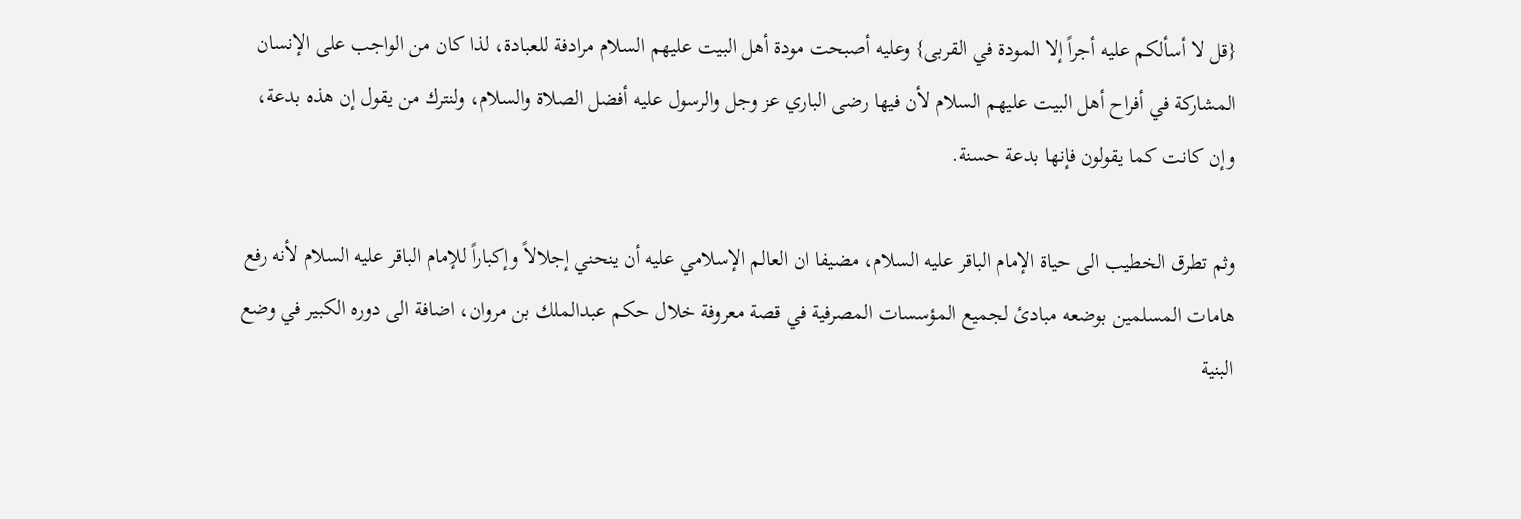{قل لا أسألكم عليه أجراً إلا المودة في القربى} وعليه أصبحت مودة أهل البيت عليهم السلام مرادفة للعبادة، لذا كان من الواجب على الإنسان المشاركة في أفراح أهل البيت عليهم السلام لأن فيها رضى الباري عز وجل والرسول عليه أفضل الصلاة والسلام، ولنترك من يقول إن هذه بدعة، وإن كانت كما يقولون فإنها بدعة حسنة.

وثم تطرق الخطيب الى حياة الإمام الباقر عليه السلام، مضيفا ان العالم الإسلامي عليه أن ينحني إجلالاً وإكباراً للإمام الباقر عليه السلام لأنه رفع هامات المسلمين بوضعه مبادئ لجميع المؤسسات المصرفية في قصة معروفة خلال حكم عبدالملك بن مروان، اضافة الى دوره الكبير في وضع البنية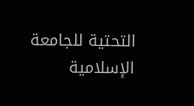التحتية للجامعة الإسلامية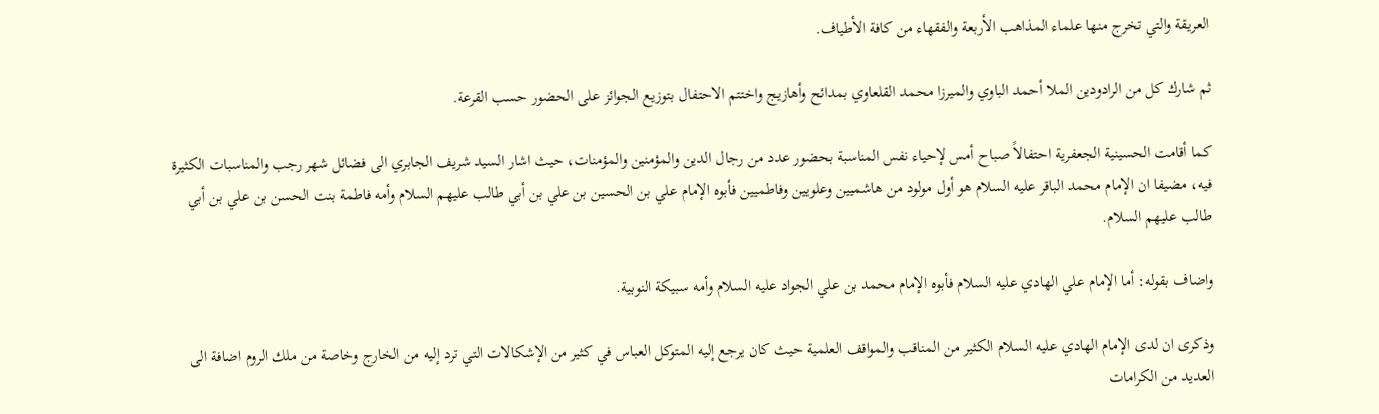العريقة والتي تخرج منها علماء المذاهب الأربعة والفقهاء من كافة الأطياف.

ثم شارك كل من الرادودين الملا أحمد الباوي والميرزا محمد القلعاوي بمدائح وأهازيج واختتم الاحتفال بتوزيع الجوائز على الحضور حسب القرعة.

كما أقامت الحسينية الجعفرية احتفالاً صباح أمس لإحياء نفس المناسبة بحضور عدد من رجال الدين والمؤمنين والمؤمنات، حيث اشار السيد شريف الجابري الى فضائل شهر رجب والمناسبات الكثيرة فيه، مضيفا ان الإمام محمد الباقر عليه السلام هو أول مولود من هاشميين وعلويين وفاطميين فأبوه الإمام علي بن الحسين بن علي بن أبي طالب عليهم السلام وأمه فاطمة بنت الحسن بن علي بن أبي طالب عليهم السلام.

واضاف بقوله: أما الإمام علي الهادي عليه السلام فأبوه الإمام محمد بن علي الجواد عليه السلام وأمه سبيكة النوبية.

وذكرى ان لدى الإمام الهادي عليه السلام الكثير من المناقب والمواقف العلمية حيث كان يرجع إليه المتوكل العباس في كثير من الإشكالات التي ترد إليه من الخارج وخاصة من ملك الروم اضافة الى العديد من الكرامات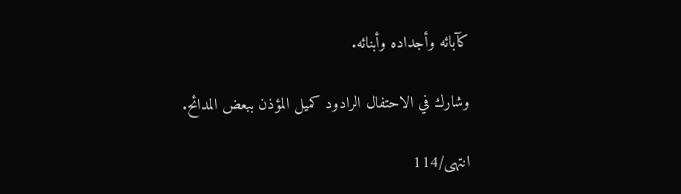كآبائه وأجداده وأبنائه.

وشارك في الاحتفال الرادود كميل المؤذن ببعض المدائح.

انتهى/114